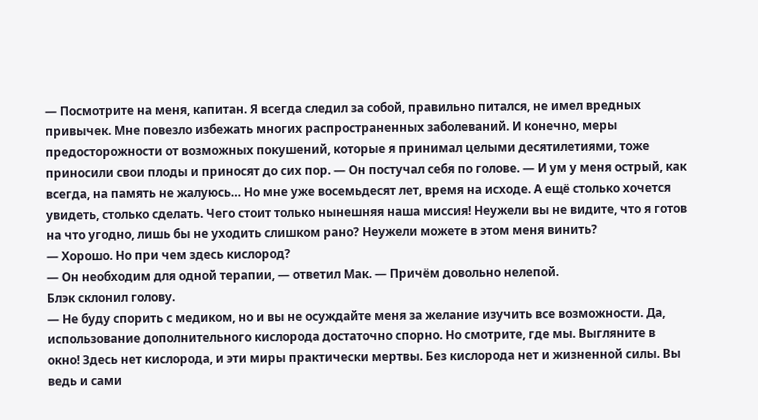— Посмотрите на меня, капитан. Я всегда следил за собой, правильно питался, не имел вредных привычек. Мне повезло избежать многих распространенных заболеваний. И конечно, меры предосторожности от возможных покушений, которые я принимал целыми десятилетиями, тоже приносили свои плоды и приносят до сих пор. — Он постучал себя по голове. — И ум у меня острый, как всегда, на память не жалуюсь… Но мне уже восемьдесят лет, время на исходе. А ещё столько хочется увидеть, столько сделать. Чего стоит только нынешняя наша миссия! Неужели вы не видите, что я готов на что угодно, лишь бы не уходить слишком рано? Неужели можете в этом меня винить?
— Хорошо. Но при чем здесь кислород?
— Он необходим для одной терапии, — ответил Мак. — Причём довольно нелепой.
Блэк склонил голову.
— Не буду спорить с медиком, но и вы не осуждайте меня за желание изучить все возможности. Да, использование дополнительного кислорода достаточно спорно. Но смотрите, где мы. Выгляните в окно! Здесь нет кислорода, и эти миры практически мертвы. Без кислорода нет и жизненной силы. Вы ведь и сами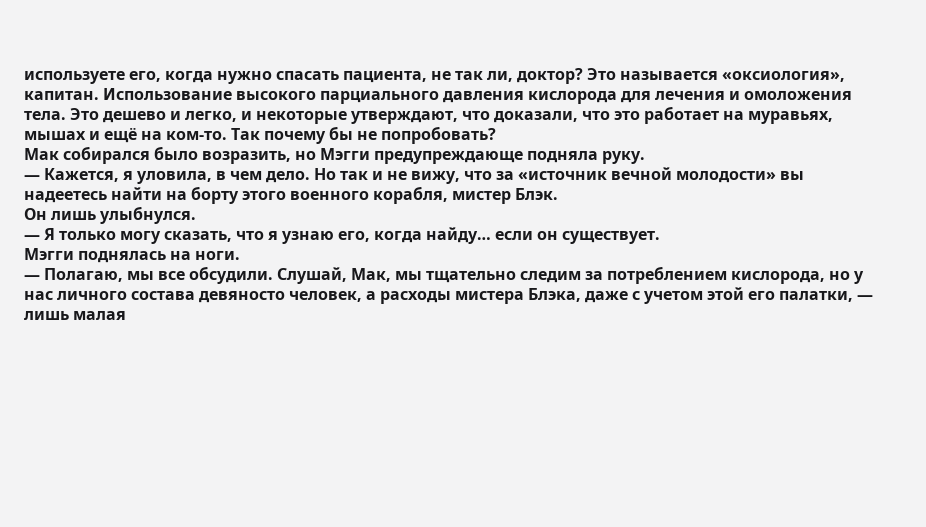используете его, когда нужно спасать пациента, не так ли, доктор? Это называется «оксиология», капитан. Использование высокого парциального давления кислорода для лечения и омоложения тела. Это дешево и легко, и некоторые утверждают, что доказали, что это работает на муравьях, мышах и ещё на ком-то. Так почему бы не попробовать?
Мак собирался было возразить, но Мэгги предупреждающе подняла руку.
— Кажется, я уловила, в чем дело. Но так и не вижу, что за «источник вечной молодости» вы надеетесь найти на борту этого военного корабля, мистер Блэк.
Он лишь улыбнулся.
— Я только могу сказать, что я узнаю его, когда найду… если он существует.
Мэгги поднялась на ноги.
— Полагаю, мы все обсудили. Слушай, Мак, мы тщательно следим за потреблением кислорода, но у нас личного состава девяносто человек, а расходы мистера Блэка, даже с учетом этой его палатки, — лишь малая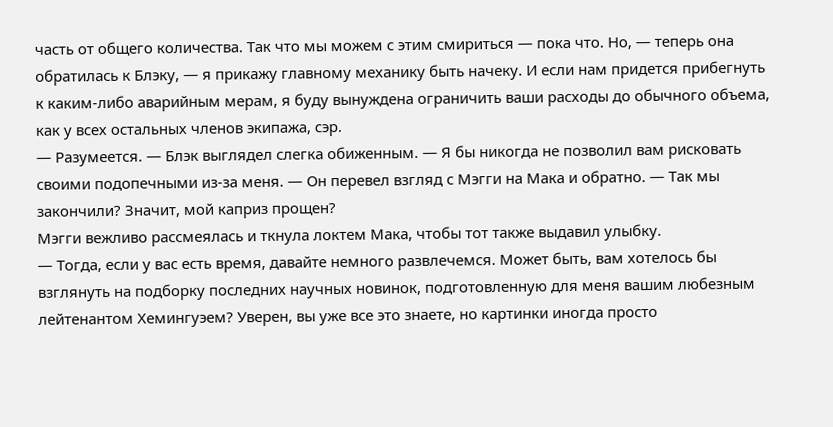часть от общего количества. Так что мы можем с этим смириться — пока что. Но, — теперь она обратилась к Блэку, — я прикажу главному механику быть начеку. И если нам придется прибегнуть к каким-либо аварийным мерам, я буду вынуждена ограничить ваши расходы до обычного объема, как у всех остальных членов экипажа, сэр.
— Разумеется. — Блэк выглядел слегка обиженным. — Я бы никогда не позволил вам рисковать своими подопечными из-за меня. — Он перевел взгляд с Мэгги на Мака и обратно. — Так мы закончили? Значит, мой каприз прощен?
Мэгги вежливо рассмеялась и ткнула локтем Мака, чтобы тот также выдавил улыбку.
— Тогда, если у вас есть время, давайте немного развлечемся. Может быть, вам хотелось бы взглянуть на подборку последних научных новинок, подготовленную для меня вашим любезным лейтенантом Хемингуэем? Уверен, вы уже все это знаете, но картинки иногда просто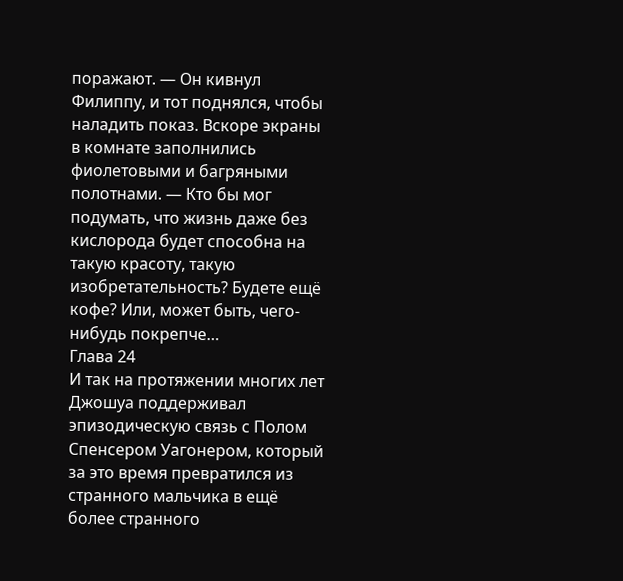поражают. — Он кивнул Филиппу, и тот поднялся, чтобы наладить показ. Вскоре экраны в комнате заполнились фиолетовыми и багряными полотнами. — Кто бы мог подумать, что жизнь даже без кислорода будет способна на такую красоту, такую изобретательность? Будете ещё кофе? Или, может быть, чего-нибудь покрепче…
Глава 24
И так на протяжении многих лет Джошуа поддерживал эпизодическую связь с Полом Спенсером Уагонером, который за это время превратился из странного мальчика в ещё более странного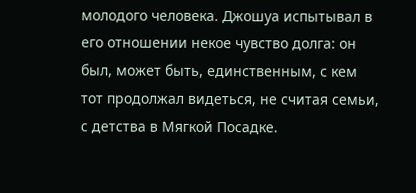молодого человека. Джошуа испытывал в его отношении некое чувство долга: он был, может быть, единственным, с кем тот продолжал видеться, не считая семьи, с детства в Мягкой Посадке.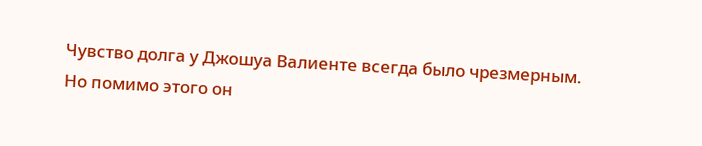Чувство долга у Джошуа Валиенте всегда было чрезмерным.
Но помимо этого он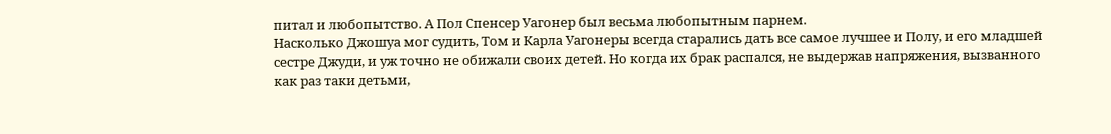питал и любопытство. А Пол Спенсер Уагонер был весьма любопытным парнем.
Насколько Джошуа мог судить, Том и Карла Уагонеры всегда старались дать все самое лучшее и Полу, и его младшей сестре Джуди, и уж точно не обижали своих детей. Но когда их брак распался, не выдержав напряжения, вызванного как раз таки детьми,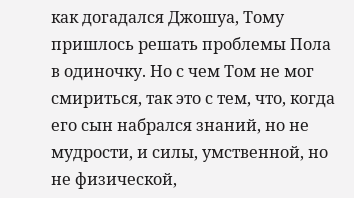как догадался Джошуа, Тому пришлось решать проблемы Пола в одиночку. Но с чем Том не мог смириться, так это с тем, что, когда его сын набрался знаний, но не мудрости, и силы, умственной, но не физической,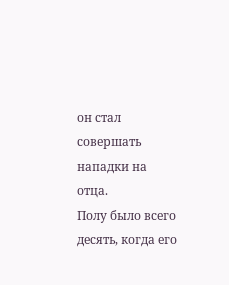он стал совершать нападки на отца.
Полу было всего десять, когда его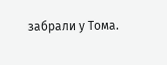забрали у Тома.